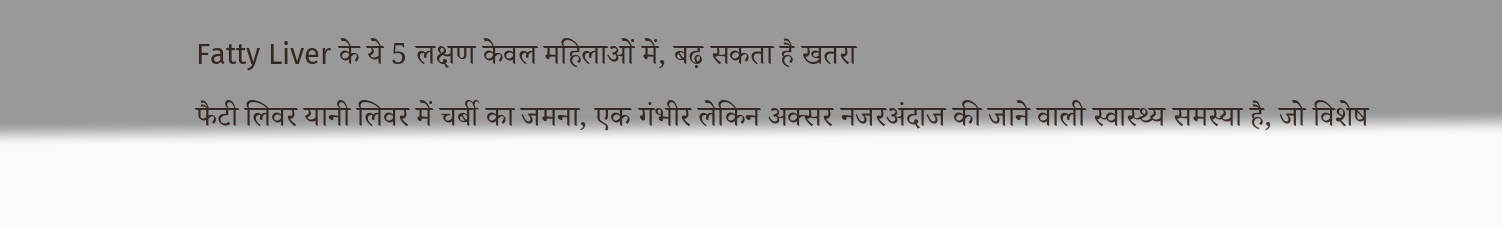Fatty Liver के ये 5 लक्षण केवल महिलाओं में, बढ़ सकता है खतरा
फैटी लिवर यानी लिवर में चर्बी का जमना, एक गंभीर लेकिन अक्सर नजरअंदाज की जाने वाली स्वास्थ्य समस्या है, जो विशेष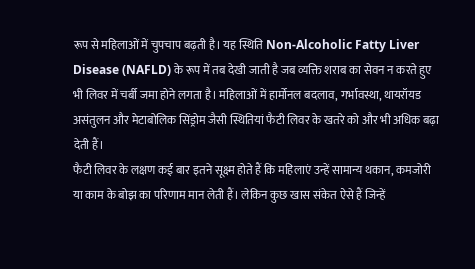रूप से महिलाओं में चुपचाप बढ़ती है। यह स्थिति Non-Alcoholic Fatty Liver Disease (NAFLD) के रूप में तब देखी जाती है जब व्यक्ति शराब का सेवन न करते हुए भी लिवर में चर्बी जमा होने लगता है। महिलाओं में हार्मोनल बदलाव, गर्भावस्था, थायरॉयड असंतुलन और मेटाबोलिक सिंड्रोम जैसी स्थितियां फैटी लिवर के खतरे को और भी अधिक बढ़ा देती हैं।
फैटी लिवर के लक्षण कई बार इतने सूक्ष्म होते हैं कि महिलाएं उन्हें सामान्य थकान, कमजोरी या काम के बोझ का परिणाम मान लेती हैं। लेकिन कुछ खास संकेत ऐसे हैं जिन्हें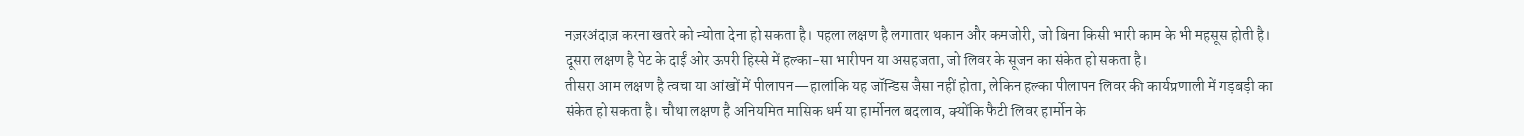नज़रअंदाज़ करना खतरे को न्योता देना हो सकता है। पहला लक्षण है लगातार थकान और कमजोरी, जो बिना किसी भारी काम के भी महसूस होती है। दूसरा लक्षण है पेट के दाईं ओर ऊपरी हिस्से में हल्का-सा भारीपन या असहजता, जो लिवर के सूजन का संकेत हो सकता है।
तीसरा आम लक्षण है त्वचा या आंखों में पीलापन—हालांकि यह जॉन्डिस जैसा नहीं होता, लेकिन हल्का पीलापन लिवर की कार्यप्रणाली में गड़बड़ी का संकेत हो सकता है। चौथा लक्षण है अनियमित मासिक धर्म या हार्मोनल बदलाव, क्योंकि फैटी लिवर हार्मोन के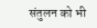संतुलन को भी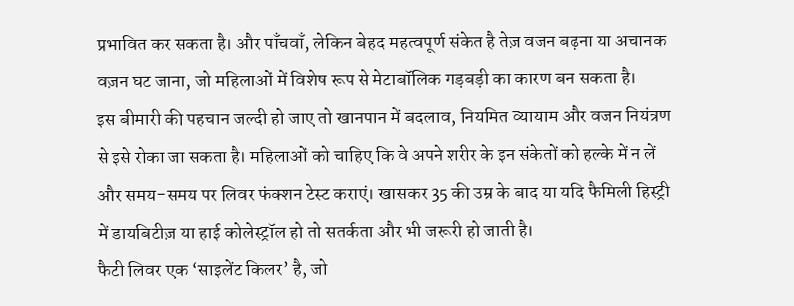प्रभावित कर सकता है। और पाँचवाँ, लेकिन बेहद महत्वपूर्ण संकेत है तेज़ वजन बढ़ना या अचानक वज़न घट जाना, जो महिलाओं में विशेष रूप से मेटाबॉलिक गड़बड़ी का कारण बन सकता है।
इस बीमारी की पहचान जल्दी हो जाए तो खानपान में बदलाव, नियमित व्यायाम और वजन नियंत्रण से इसे रोका जा सकता है। महिलाओं को चाहिए कि वे अपने शरीर के इन संकेतों को हल्के में न लें और समय-समय पर लिवर फंक्शन टेस्ट कराएं। खासकर 35 की उम्र के बाद या यदि फैमिली हिस्ट्री में डायबिटीज़ या हाई कोलेस्ट्रॉल हो तो सतर्कता और भी जरूरी हो जाती है।
फैटी लिवर एक ‘साइलेंट किलर’ है, जो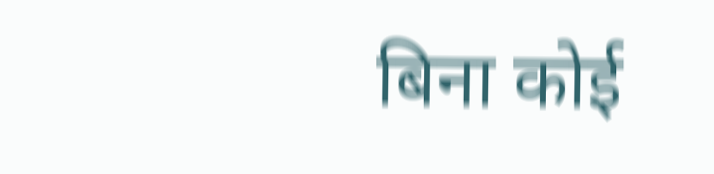बिना कोई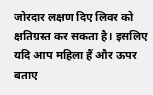जोरदार लक्षण दिए लिवर को क्षतिग्रस्त कर सकता है। इसलिए यदि आप महिला हैं और ऊपर बताए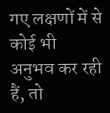गए लक्षणों में से कोई भी अनुभव कर रही हैं, तो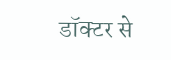डॉक्टर से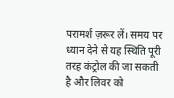परामर्श ज़रूर लें। समय पर ध्यान देने से यह स्थिति पूरी तरह कंट्रोल की जा सकती है और लिवर को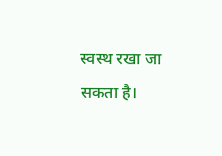स्वस्थ रखा जा सकता है।